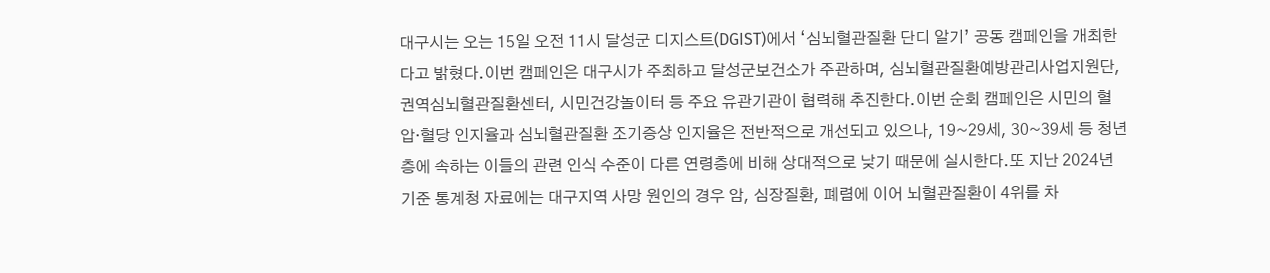대구시는 오는 15일 오전 11시 달성군 디지스트(DGIST)에서 ‘심뇌혈관질환 단디 알기’ 공동 캠페인을 개최한다고 밝혔다.이번 캠페인은 대구시가 주최하고 달성군보건소가 주관하며, 심뇌혈관질환예방관리사업지원단, 권역심뇌혈관질환센터, 시민건강놀이터 등 주요 유관기관이 협력해 추진한다.이번 순회 캠페인은 시민의 혈압·혈당 인지율과 심뇌혈관질환 조기증상 인지율은 전반적으로 개선되고 있으나, 19~29세, 30~39세 등 청년층에 속하는 이들의 관련 인식 수준이 다른 연령층에 비해 상대적으로 낮기 때문에 실시한다.또 지난 2024년 기준 통계청 자료에는 대구지역 사망 원인의 경우 암, 심장질환, 폐렴에 이어 뇌혈관질환이 4위를 차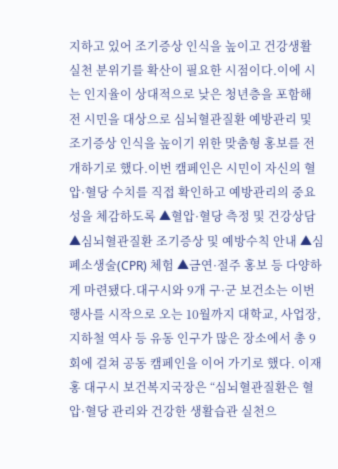지하고 있어 조기증상 인식을 높이고 건강생활 실천 분위기를 확산이 필요한 시점이다.이에 시는 인지율이 상대적으로 낮은 청년층을 포함해 전 시민을 대상으로 심뇌혈관질환 예방관리 및 조기증상 인식을 높이기 위한 맞춤형 홍보를 전개하기로 했다.이번 캠페인은 시민이 자신의 혈압·혈당 수치를 직접 확인하고 예방관리의 중요성을 체감하도록 ▲혈압·혈당 측정 및 건강상담 ▲심뇌혈관질환 조기증상 및 예방수칙 안내 ▲심폐소생술(CPR) 체험 ▲금연·절주 홍보 등 다양하게 마련됐다.대구시와 9개 구·군 보건소는 이번 행사를 시작으로 오는 10월까지 대학교, 사업장, 지하철 역사 등 유동 인구가 많은 장소에서 총 9회에 걸쳐 공동 캠페인을 이어 가기로 했다. 이재홍 대구시 보건복지국장은 “심뇌혈관질환은 혈압·혈당 관리와 건강한 생활습관 실천으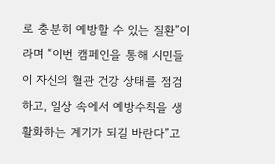로 충분히 예방할 수 있는 질환”이라며 “이번 캠페인을 통해 시민들이 자신의 혈관 건강 상태를 점검하고, 일상 속에서 예방수칙을 생활화하는 계기가 되길 바란다”고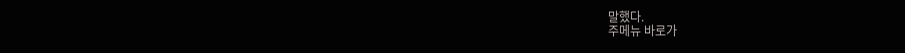말했다.
주메뉴 바로가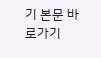기 본문 바로가기